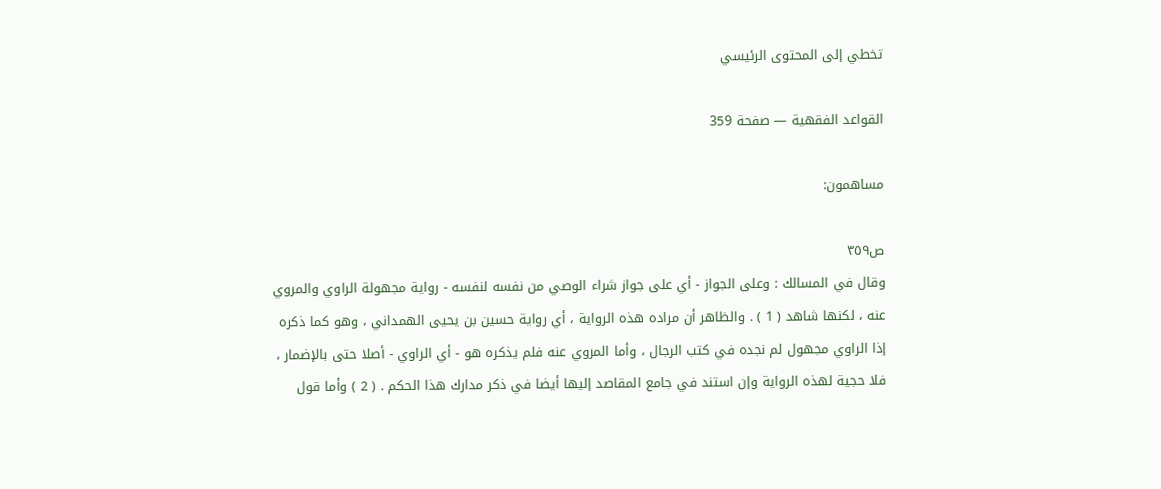تخطي إلى المحتوى الرئيسي

القواعد الفقهية — صفحة 359

مساهمون:

ص٣٥٩
وقال في المسالك : وعلى الجواز - أي على جواز شراء الوصي من نفسه لنفسه - رواية مجهولة الراوي والمروي عنه ، لكنها شاهد ( 1 ) . والظاهر أن مراده هذه الرواية ، أي رواية حسين بن يحيى الهمداني ، وهو كما ذكره إذا الراوي مجهول لم نجده في كتب الرجال ، وأما المروي عنه فلم يذكره هو - أي الراوي - أصلا حتى بالإضمار ، فلا حجية لهذه الرواية وإن استند في جامع المقاصد إليها أيضا في ذكر مدارك هذا الحكم . ( 2 ) وأما قول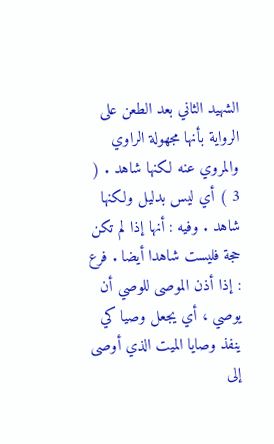الشهيد الثاني بعد الطعن على الرواية بأنها مجهولة الراوي والمروي عنه لكنها شاهد . ( 3 ) أي ليس بدليل ولكنها شاهد . وفيه : أنها إذا لم تكن حجة فليست شاهدا أيضا . فرع : إذا أذن الموصى للوصي أن يوصي ، أي يجعل وصيا كي ينفذ وصايا الميت الذي أوصى إلى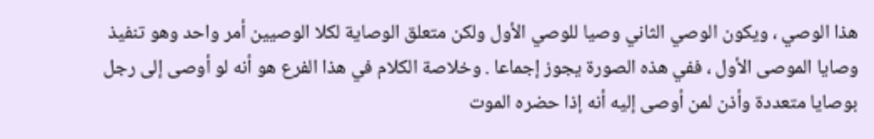هذا الوصي ، ويكون الوصي الثاني وصيا للوصي الأول ولكن متعلق الوصاية لكلا الوصيين أمر واحد وهو تنفيذ وصايا الموصى الأول ، ففي هذه الصورة يجوز إجماعا . وخلاصة الكلام في هذا الفرع هو أنه لو أوصى إلى رجل بوصايا متعددة وأذن لمن أوصى إليه أنه إذا حضره الموت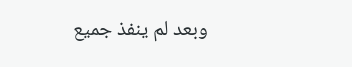وبعد لم ينفذ جميع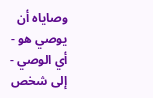وصاياه أن يوصي هو - أي الوصي - إلى شخص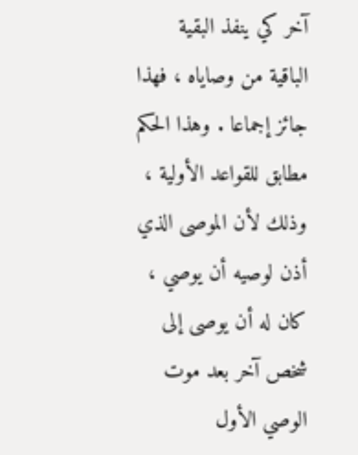آخر كي ينفذ البقية الباقية من وصاياه ، فهذا جائز إجماعا . وهذا الحكم مطابق للقواعد الأولية ، وذلك لأن الموصى الذي أذن لوصيه أن يوصي ، كان له أن يوصى إلى شخص آخر بعد موت الوصي الأول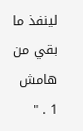لينفذ ما بقي من
هامش
1 . "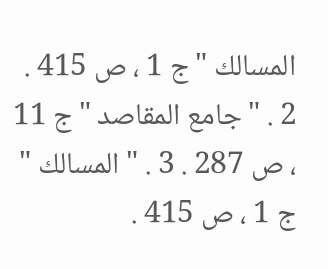المسالك " ج 1 ، ص 415 . 2 . " جامع المقاصد " ج 11 ، ص 287 . 3 . " المسالك " ج 1 ، ص 415 .